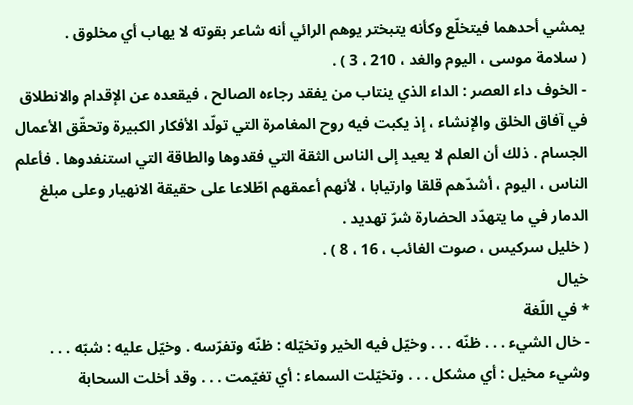يمشي أحدهما فيتخلّع وكأنه يتبختر يوهم الرائي أنه شاعر بقوته لا يهاب أي مخلوق .
( سلامة موسى ، اليوم والغد ، 210 ، 3 ) .
- الخوف داء العصر : الداء الذي ينتاب من يفقد رجاءه الصالح ، فيقعده عن الإقدام والانطلاق في آفاق الخلق والإنشاء ، إذ يكبت فيه روح المغامرة التي تولّد الأفكار الكبيرة وتحقّق الأعمال الجسام . ذلك أن العلم لا يعيد إلى الناس الثقة التي فقدوها والطاقة التي استنفدوها . فأعلم الناس ، اليوم ، أشدّهم قلقا وارتيابا ، لأنهم أعمقهم اطّلاعا على حقيقة الانهيار وعلى مبلغ الدمار في ما يتهدّد الحضارة شرّ تهديد .
( خليل سركيس ، صوت الغائب ، 16 ، 8 ) .
خيال
* في اللّغة
- خال الشيء . . . ظنّه . . . وخيّل فيه الخير وتخيّله : ظنّه وتفرّسه . وخيّل عليه : شبّه . . .
وشيء مخيل : أي مشكل . . . وتخيّلت السماء : أي تغيّمت . . . وقد أخلت السحابة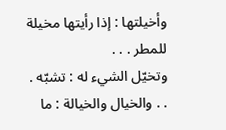وأخيلتها : إذا رأيتها مخيلة للمطر . . .
وتخيّل الشيء له : تشبّه . . . والخيال والخيالة : ما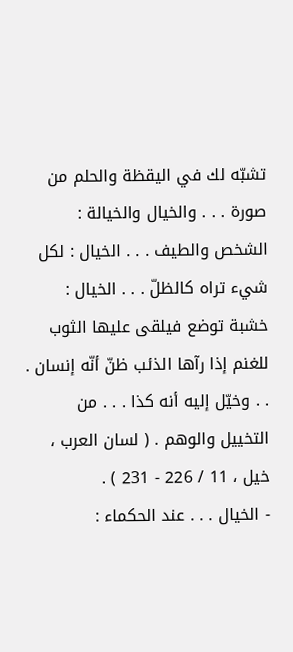تشبّه لك في اليقظة والحلم من صورة . . . والخيال والخيالة : الشخص والطيف . . . الخيال : لكل شيء تراه كالظلّ . . . الخيال : خشبة توضع فيلقى عليها الثوب للغنم إذا رآها الذئب ظنّ أنّه إنسان . . . وخيّل إليه أنه كذا . . . من التخييل والوهم . ( لسان العرب ، خيل ، 11 / 226 - 231 ) .
- الخيال . . . عند الحكماء :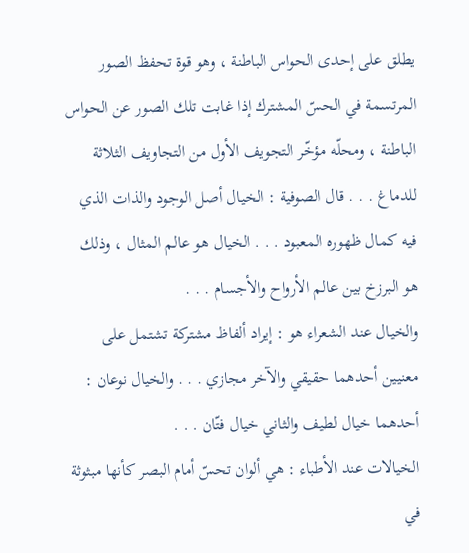يطلق على إحدى الحواس الباطنة ، وهو قوة تحفظ الصور المرتسمة في الحسّ المشترك إذا غابت تلك الصور عن الحواس الباطنة ، ومحلّه مؤخّر التجويف الأول من التجاويف الثلاثة للدماغ . . . قال الصوفية : الخيال أصل الوجود والذات الذي فيه كمال ظهوره المعبود . . . الخيال هو عالم المثال ، وذلك هو البرزخ بين عالم الأرواح والأجسام . . .
والخيال عند الشعراء هو : إيراد ألفاظ مشتركة تشتمل على معنيين أحدهما حقيقي والآخر مجازي . . . والخيال نوعان :
أحدهما خيال لطيف والثاني خيال فتّان . . .
الخيالات عند الأطباء : هي ألوان تحسّ أمام البصر كأنها مبثوثة في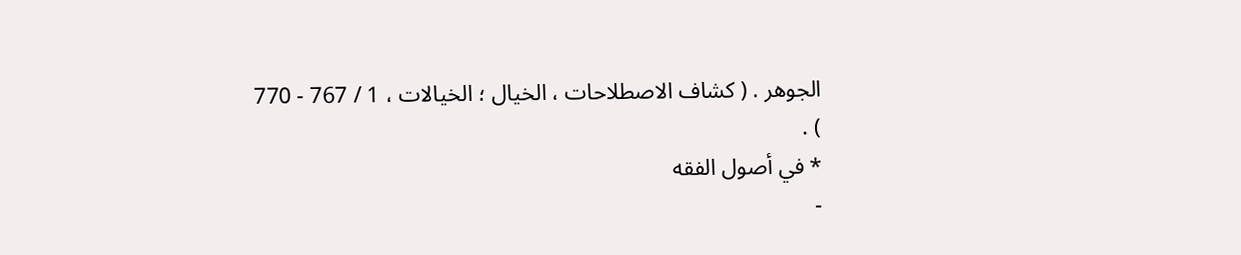الجوهر . ( كشاف الاصطلاحات ، الخيال ؛ الخيالات ، 1 / 767 - 770 ) .
* في أصول الفقه
-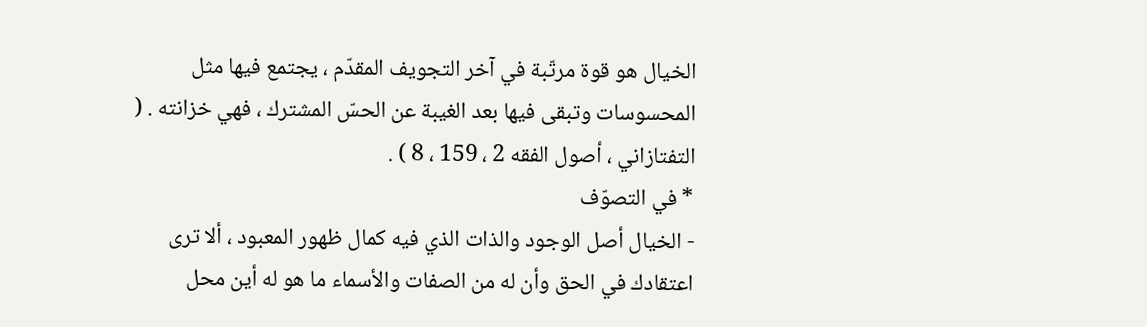الخيال هو قوة مرتّبة في آخر التجويف المقدّم ، يجتمع فيها مثل المحسوسات وتبقى فيها بعد الغيبة عن الحسّ المشترك ، فهي خزانته . ( التفتازاني ، أصول الفقه 2 ، 159 ، 8 ) .
* في التصوّف
- الخيال أصل الوجود والذات الذي فيه كمال ظهور المعبود ، ألا ترى اعتقادك في الحق وأن له من الصفات والأسماء ما هو له أين محل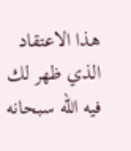هذا الاعتقاد الذي ظهر لك فيه اللّه سبحانه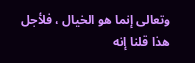وتعالى إنما هو الخيال ، فلأجل هذا قلنا إنه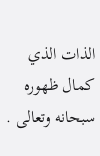الذات الذي كمال ظهوره سبحانه وتعالى .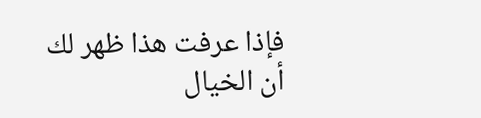فإذا عرفت هذا ظهر لك أن الخيال